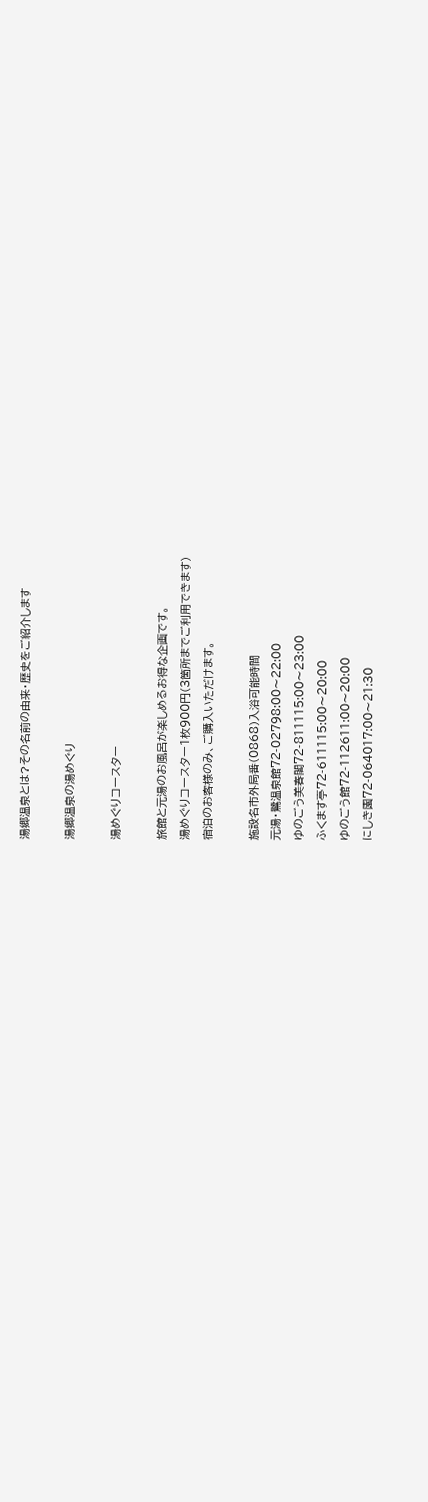湯郷温泉とは?その名前の由来・歴史をご紹介します

湯郷温泉の湯めぐり

湯めぐりコースター

旅館と元湯のお風呂が楽しめるお得な企画です。
湯めぐりコースター1枚900円(3箇所までご利用できます)
宿泊のお客様のみ、ご購入いただけます。

施設名市外局番(0868)入浴可能時間
元湯・鷺温泉館72-02798:00〜22:00
ゆのごう美春閣72-811115:00〜23:00
ふくます亭72-611115:00〜20:00
ゆのごう館72-112611:00〜20:00
にしき園72-064017:00〜21:30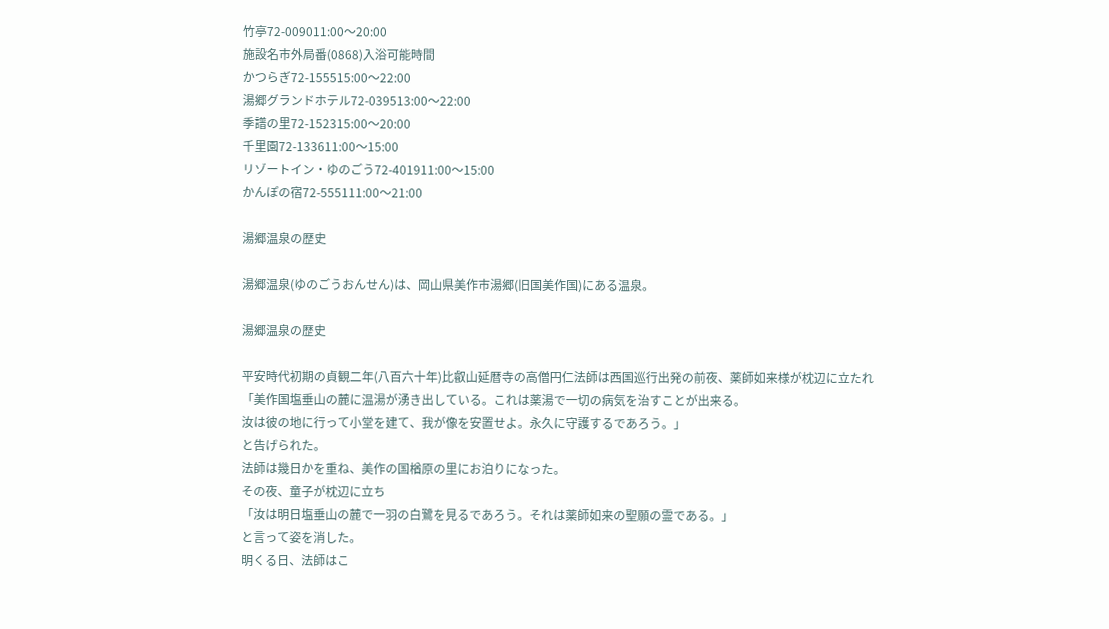竹亭72-009011:00〜20:00
施設名市外局番(0868)入浴可能時間
かつらぎ72-155515:00〜22:00
湯郷グランドホテル72-039513:00〜22:00
季譜の里72-152315:00〜20:00
千里園72-133611:00〜15:00
リゾートイン・ゆのごう72-401911:00〜15:00
かんぽの宿72-555111:00〜21:00

湯郷温泉の歴史

湯郷温泉(ゆのごうおんせん)は、岡山県美作市湯郷(旧国美作国)にある温泉。

湯郷温泉の歴史

平安時代初期の貞観二年(八百六十年)比叡山延暦寺の高僧円仁法師は西国巡行出発の前夜、薬師如来様が枕辺に立たれ
「美作国塩垂山の麓に温湯が湧き出している。これは薬湯で一切の病気を治すことが出来る。
汝は彼の地に行って小堂を建て、我が像を安置せよ。永久に守護するであろう。」
と告げられた。
法師は幾日かを重ね、美作の国楢原の里にお泊りになった。
その夜、童子が枕辺に立ち
「汝は明日塩垂山の麓で一羽の白鷺を見るであろう。それは薬師如来の聖願の霊である。」
と言って姿を消した。
明くる日、法師はこ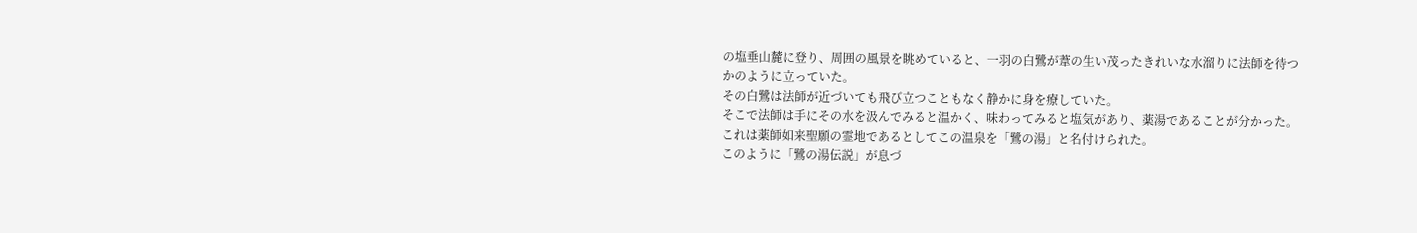の塩垂山麓に登り、周囲の風景を眺めていると、一羽の白鷺が葦の生い茂ったきれいな水溜りに法師を待つ
かのように立っていた。
その白鷺は法師が近づいても飛び立つこともなく静かに身を療していた。
そこで法師は手にその水を汲んでみると温かく、味わってみると塩気があり、薬湯であることが分かった。
これは薬師如来聖願の霊地であるとしてこの温泉を「鷺の湯」と名付けられた。
このように「鷺の湯伝説」が息づ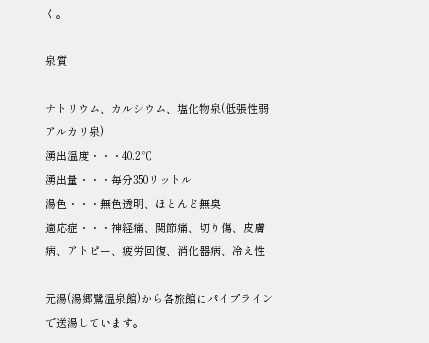く。

泉質

ナトリウム、カルシウム、塩化物泉(低張性弱アルカリ泉)
湧出温度・・・40.2℃
湧出量・・・毎分350リットル
湯色・・・無色透明、ほとんど無臭
適応症・・・神経痛、関節痛、切り傷、皮膚病、アトピー、疲労回復、消化器病、冷え性

元湯(湯郷鷺温泉館)から各旅館にパイプラインで送湯しています。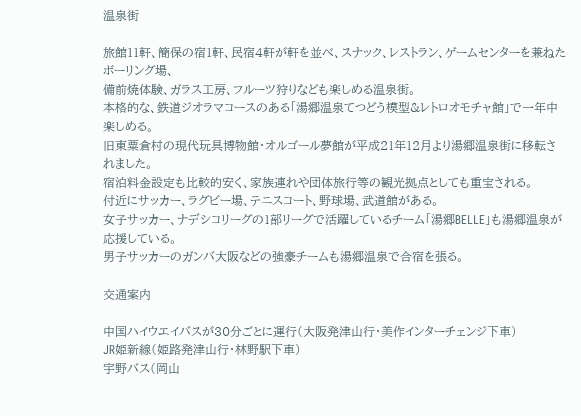温泉街

旅館11軒、簡保の宿1軒、民宿4軒が軒を並べ、スナック、レストラン、ゲームセンターを兼ねたボーリング場、
備前焼体験、ガラス工房、フルーツ狩りなども楽しめる温泉街。
本格的な、鉄道ジオラマコースのある「湯郷温泉てつどう模型&レトロオモチャ館」で一年中楽しめる。
旧東粟倉村の現代玩具博物館・オルゴール夢館が平成21年12月より湯郷温泉街に移転されました。
宿泊料金設定も比較的安く、家族連れや団体旅行等の観光拠点としても重宝される。
付近にサッカー、ラグビー場、テニスコート、野球場、武道館がある。
女子サッカー、ナデシコリーグの1部リーグで活躍しているチーム「湯郷BELLE」も湯郷温泉が応援している。
男子サッカーのガンバ大阪などの強豪チームも湯郷温泉で合宿を張る。

交通案内

中国ハイウエイバスが30分ごとに運行(大阪発津山行・美作インターチェンジ下車)
JR姫新線(姫路発津山行・林野駅下車)
宇野バス(岡山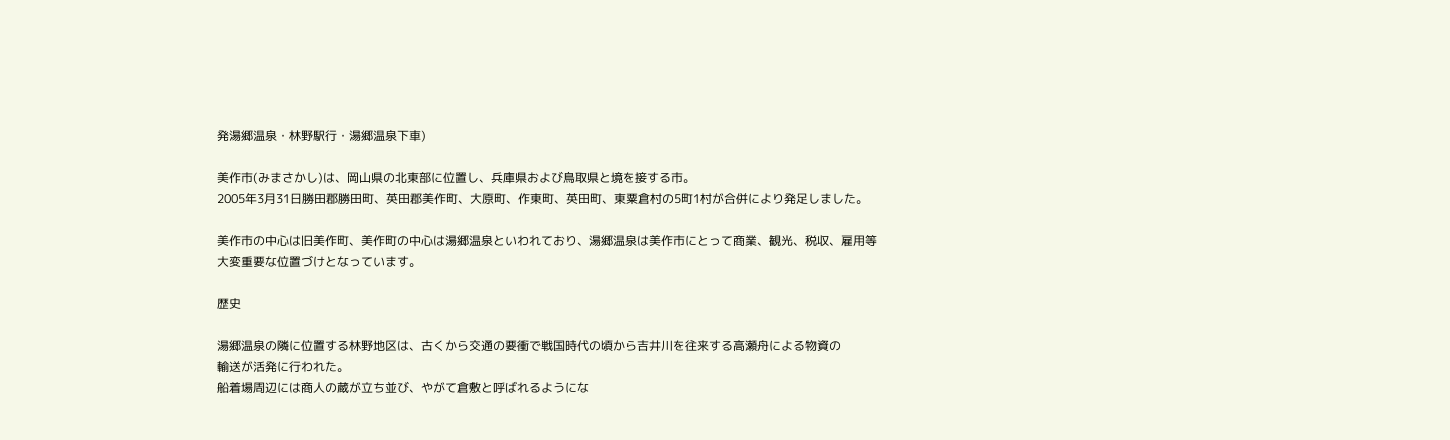発湯郷温泉・林野駅行・湯郷温泉下車)

美作市(みまさかし)は、岡山県の北東部に位置し、兵庫県および鳥取県と境を接する市。
2005年3月31日勝田郡勝田町、英田郡美作町、大原町、作東町、英田町、東粟倉村の5町1村が合併により発足しました。

美作市の中心は旧美作町、美作町の中心は湯郷温泉といわれており、湯郷温泉は美作市にとって商業、観光、税収、雇用等
大変重要な位置づけとなっています。

歴史

湯郷温泉の隣に位置する林野地区は、古くから交通の要衝で戦国時代の頃から吉井川を往来する高瀬舟による物資の
輸送が活発に行われた。
船着場周辺には商人の蔵が立ち並び、やがて倉敷と呼ばれるようにな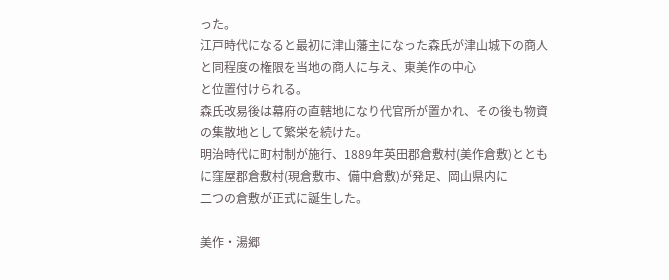った。
江戸時代になると最初に津山藩主になった森氏が津山城下の商人と同程度の権限を当地の商人に与え、東美作の中心
と位置付けられる。
森氏改易後は幕府の直轄地になり代官所が置かれ、その後も物資の集散地として繁栄を続けた。
明治時代に町村制が施行、1889年英田郡倉敷村(美作倉敷)とともに窪屋郡倉敷村(現倉敷市、備中倉敷)が発足、岡山県内に
二つの倉敷が正式に誕生した。

美作・湯郷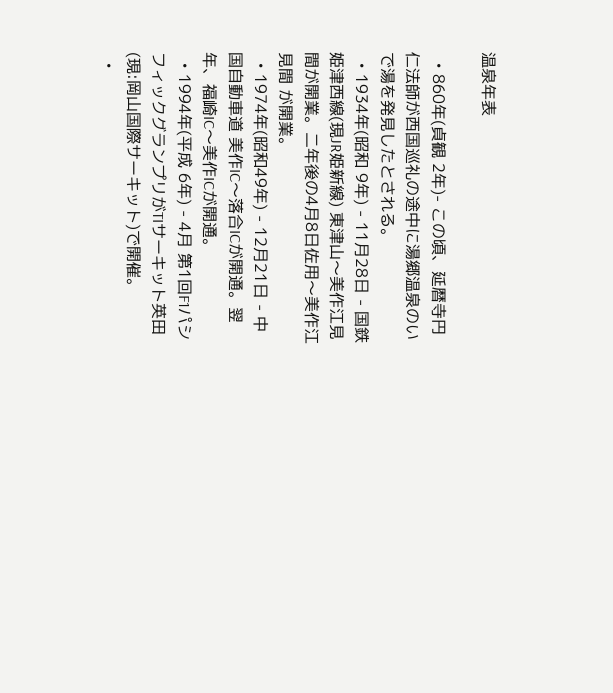温泉年表

  • 860年(貞観 2年)- この頃、延暦寺円仁法師が西国巡礼の途中に湯郷温泉のいで湯を発見したとされる。
  • 1934年(昭和 9年) - 11月28日 - 国鉄姫津西線(現JR姫新線) 東津山〜美作江見間が開業。二年後の4月8日佐用〜美作江見間 が開業。
  • 1974年(昭和49年) - 12月21日 - 中国自動車道 美作IC〜落合ICが開通。翌年、福崎IC〜美作ICが開通。
  • 1994年(平成 6年) - 4月 第1回F1パシフィックグランプリがTIサーキット英田(現:岡山国際サーキット)で開催。
  •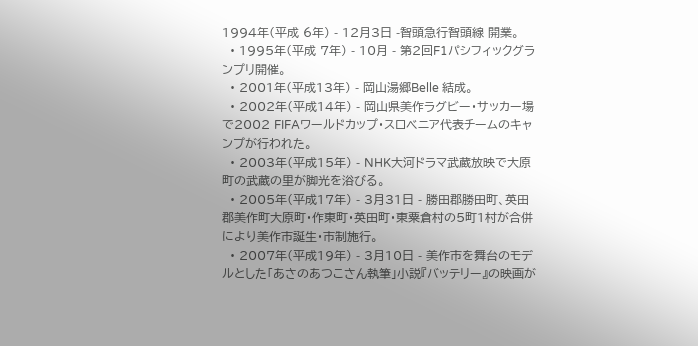1994年(平成 6年) - 12月3日 -智頭急行智頭線 開業。
  • 1995年(平成 7年) - 10月 - 第2回F1パシフィックグランプリ開催。
  • 2001年(平成13年) - 岡山湯郷Belle 結成。
  • 2002年(平成14年) - 岡山県美作ラグビー・サッカー場で2002 FIFAワールドカップ・スロベニア代表チームのキャンプが行われた。
  • 2003年(平成15年) - NHK大河ドラマ武蔵放映で大原町の武蔵の里が脚光を浴びる。
  • 2005年(平成17年) - 3月31日 - 勝田郡勝田町、英田郡美作町大原町・作東町・英田町・東粟倉村の5町1村が合併により美作市誕生・市制施行。
  • 2007年(平成19年) - 3月10日 - 美作市を舞台のモデルとした「あさのあつこさん執筆」小説『バッテリー』の映画が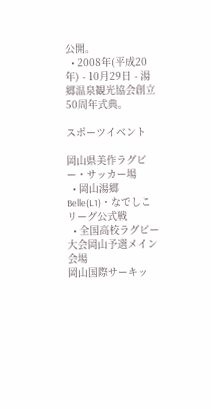公開。
  • 2008年(平成20年) - 10月29日 - 湯郷温泉観光協会創立50周年式典。

スポーツイベント

岡山県美作ラグビー・サッカー場
  • 岡山湯郷Belle(L1)・なでしこリーグ公式戦
  • 全国高校ラグビー大会岡山予選メイン会場
岡山国際サーキッ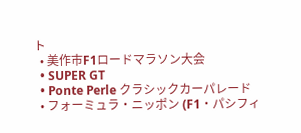ト
  • 美作市F1ロードマラソン大会
  • SUPER GT
  • Ponte Perle クラシックカーパレード
  • フォーミュラ・ニッポン (F1・パシフィ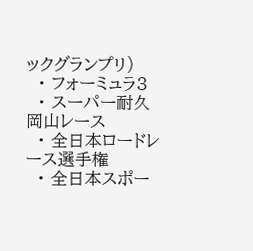ックグランプリ)
  • フォーミュラ3
  • スーパー耐久岡山レース
  • 全日本ロードレース選手権
  • 全日本スポー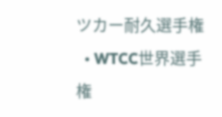ツカー耐久選手権
  • WTCC世界選手権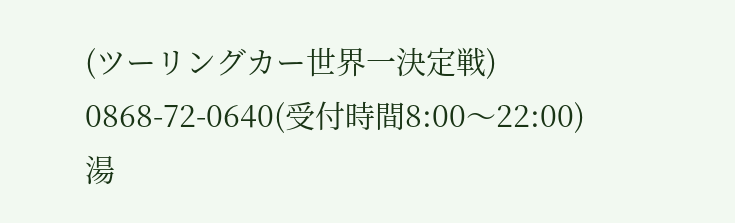(ツーリングカー世界一決定戦)
0868-72-0640(受付時間8:00〜22:00)
湯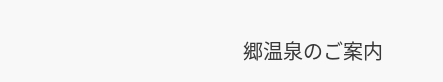郷温泉のご案内